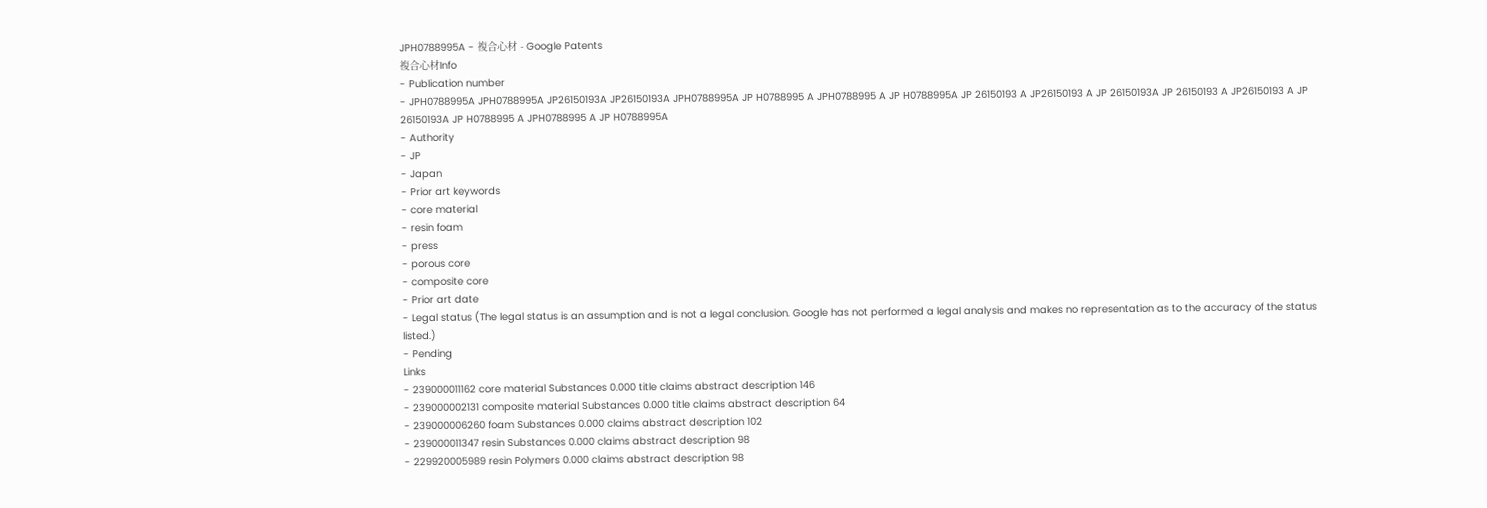JPH0788995A - 複合心材 - Google Patents
複合心材Info
- Publication number
- JPH0788995A JPH0788995A JP26150193A JP26150193A JPH0788995A JP H0788995 A JPH0788995 A JP H0788995A JP 26150193 A JP26150193 A JP 26150193A JP 26150193 A JP26150193 A JP 26150193A JP H0788995 A JPH0788995 A JP H0788995A
- Authority
- JP
- Japan
- Prior art keywords
- core material
- resin foam
- press
- porous core
- composite core
- Prior art date
- Legal status (The legal status is an assumption and is not a legal conclusion. Google has not performed a legal analysis and makes no representation as to the accuracy of the status listed.)
- Pending
Links
- 239000011162 core material Substances 0.000 title claims abstract description 146
- 239000002131 composite material Substances 0.000 title claims abstract description 64
- 239000006260 foam Substances 0.000 claims abstract description 102
- 239000011347 resin Substances 0.000 claims abstract description 98
- 229920005989 resin Polymers 0.000 claims abstract description 98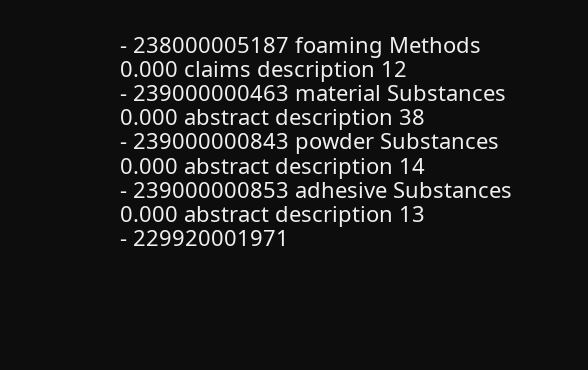- 238000005187 foaming Methods 0.000 claims description 12
- 239000000463 material Substances 0.000 abstract description 38
- 239000000843 powder Substances 0.000 abstract description 14
- 239000000853 adhesive Substances 0.000 abstract description 13
- 229920001971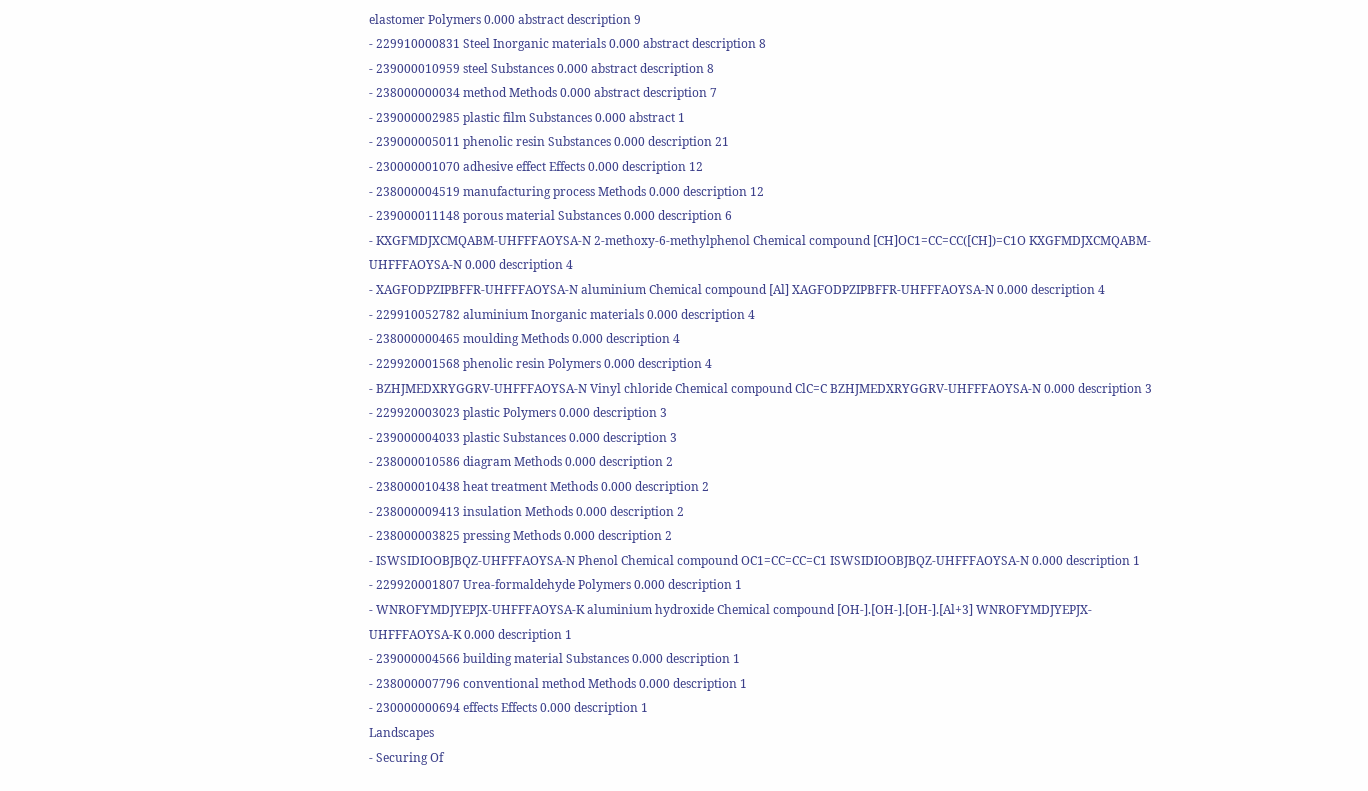elastomer Polymers 0.000 abstract description 9
- 229910000831 Steel Inorganic materials 0.000 abstract description 8
- 239000010959 steel Substances 0.000 abstract description 8
- 238000000034 method Methods 0.000 abstract description 7
- 239000002985 plastic film Substances 0.000 abstract 1
- 239000005011 phenolic resin Substances 0.000 description 21
- 230000001070 adhesive effect Effects 0.000 description 12
- 238000004519 manufacturing process Methods 0.000 description 12
- 239000011148 porous material Substances 0.000 description 6
- KXGFMDJXCMQABM-UHFFFAOYSA-N 2-methoxy-6-methylphenol Chemical compound [CH]OC1=CC=CC([CH])=C1O KXGFMDJXCMQABM-UHFFFAOYSA-N 0.000 description 4
- XAGFODPZIPBFFR-UHFFFAOYSA-N aluminium Chemical compound [Al] XAGFODPZIPBFFR-UHFFFAOYSA-N 0.000 description 4
- 229910052782 aluminium Inorganic materials 0.000 description 4
- 238000000465 moulding Methods 0.000 description 4
- 229920001568 phenolic resin Polymers 0.000 description 4
- BZHJMEDXRYGGRV-UHFFFAOYSA-N Vinyl chloride Chemical compound ClC=C BZHJMEDXRYGGRV-UHFFFAOYSA-N 0.000 description 3
- 229920003023 plastic Polymers 0.000 description 3
- 239000004033 plastic Substances 0.000 description 3
- 238000010586 diagram Methods 0.000 description 2
- 238000010438 heat treatment Methods 0.000 description 2
- 238000009413 insulation Methods 0.000 description 2
- 238000003825 pressing Methods 0.000 description 2
- ISWSIDIOOBJBQZ-UHFFFAOYSA-N Phenol Chemical compound OC1=CC=CC=C1 ISWSIDIOOBJBQZ-UHFFFAOYSA-N 0.000 description 1
- 229920001807 Urea-formaldehyde Polymers 0.000 description 1
- WNROFYMDJYEPJX-UHFFFAOYSA-K aluminium hydroxide Chemical compound [OH-].[OH-].[OH-].[Al+3] WNROFYMDJYEPJX-UHFFFAOYSA-K 0.000 description 1
- 239000004566 building material Substances 0.000 description 1
- 238000007796 conventional method Methods 0.000 description 1
- 230000000694 effects Effects 0.000 description 1
Landscapes
- Securing Of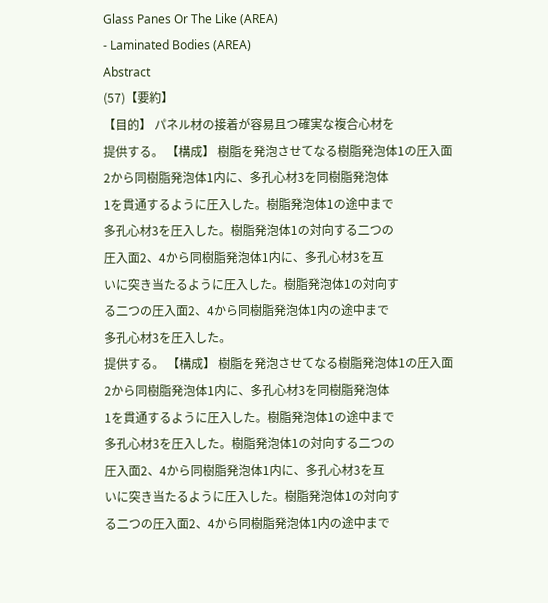Glass Panes Or The Like (AREA)
- Laminated Bodies (AREA)
Abstract
(57)【要約】
【目的】 パネル材の接着が容易且つ確実な複合心材を
提供する。 【構成】 樹脂を発泡させてなる樹脂発泡体1の圧入面
2から同樹脂発泡体1内に、多孔心材3を同樹脂発泡体
1を貫通するように圧入した。樹脂発泡体1の途中まで
多孔心材3を圧入した。樹脂発泡体1の対向する二つの
圧入面2、4から同樹脂発泡体1内に、多孔心材3を互
いに突き当たるように圧入した。樹脂発泡体1の対向す
る二つの圧入面2、4から同樹脂発泡体1内の途中まで
多孔心材3を圧入した。
提供する。 【構成】 樹脂を発泡させてなる樹脂発泡体1の圧入面
2から同樹脂発泡体1内に、多孔心材3を同樹脂発泡体
1を貫通するように圧入した。樹脂発泡体1の途中まで
多孔心材3を圧入した。樹脂発泡体1の対向する二つの
圧入面2、4から同樹脂発泡体1内に、多孔心材3を互
いに突き当たるように圧入した。樹脂発泡体1の対向す
る二つの圧入面2、4から同樹脂発泡体1内の途中まで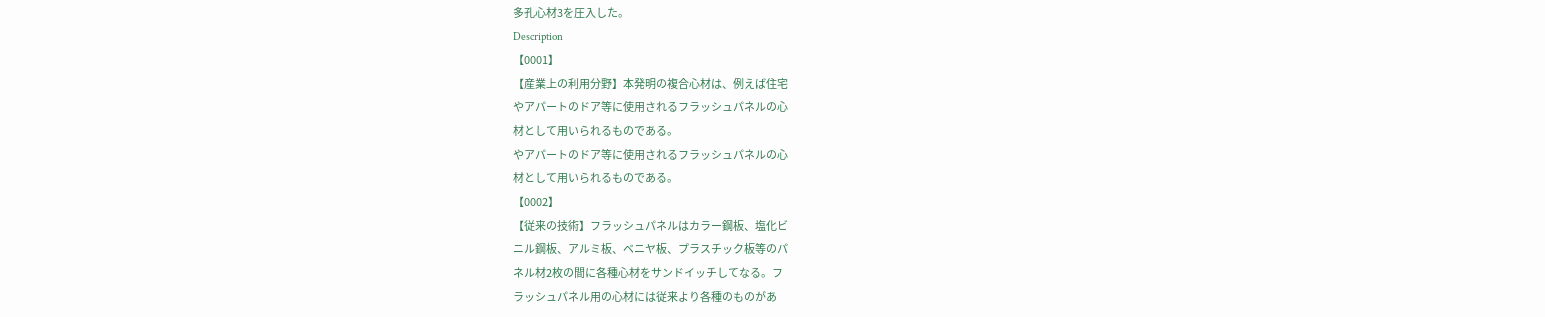多孔心材3を圧入した。
Description
【0001】
【産業上の利用分野】本発明の複合心材は、例えば住宅
やアパートのドア等に使用されるフラッシュパネルの心
材として用いられるものである。
やアパートのドア等に使用されるフラッシュパネルの心
材として用いられるものである。
【0002】
【従来の技術】フラッシュパネルはカラー鋼板、塩化ビ
ニル鋼板、アルミ板、ベニヤ板、プラスチック板等のパ
ネル材2枚の間に各種心材をサンドイッチしてなる。フ
ラッシュパネル用の心材には従来より各種のものがあ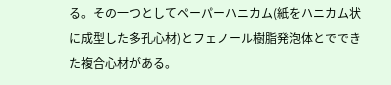る。その一つとしてペーパーハニカム(紙をハニカム状
に成型した多孔心材)とフェノール樹脂発泡体とででき
た複合心材がある。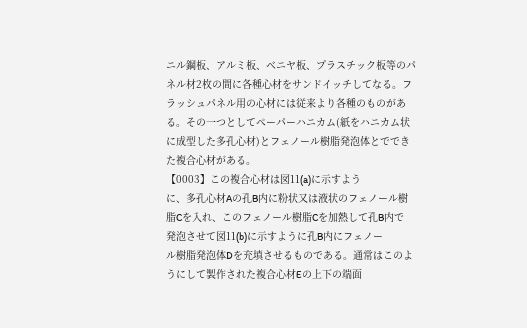ニル鋼板、アルミ板、ベニヤ板、プラスチック板等のパ
ネル材2枚の間に各種心材をサンドイッチしてなる。フ
ラッシュパネル用の心材には従来より各種のものがあ
る。その一つとしてペーパーハニカム(紙をハニカム状
に成型した多孔心材)とフェノール樹脂発泡体とででき
た複合心材がある。
【0003】この複合心材は図11(a)に示すよう
に、多孔心材Aの孔B内に粉状又は液状のフェノール樹
脂Cを入れ、このフェノール樹脂Cを加熱して孔B内で
発泡させて図11(b)に示すように孔B内にフェノー
ル樹脂発泡体Dを充填させるものである。通常はこのよ
うにして製作された複合心材Eの上下の端面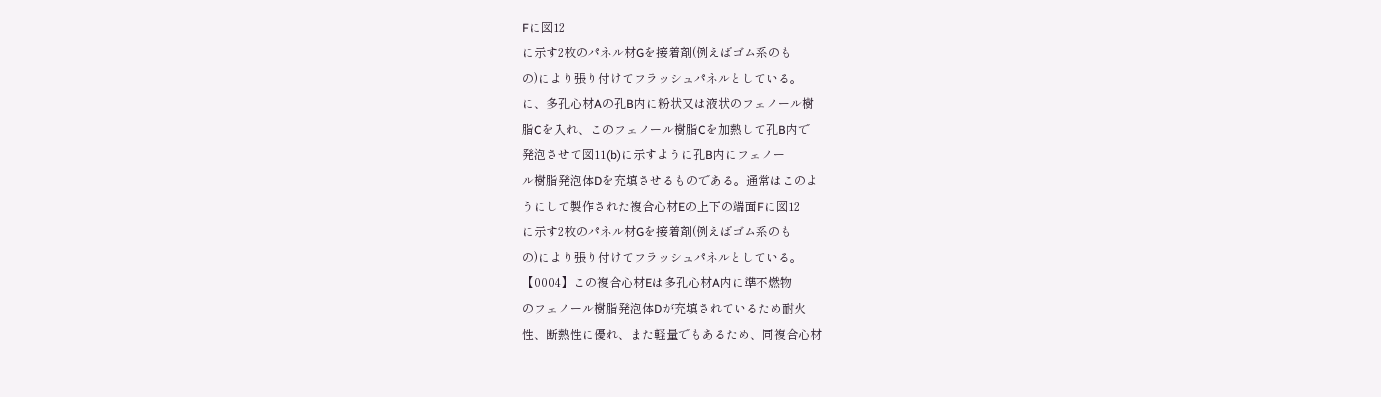Fに図12
に示す2枚のパネル材Gを接着剤(例えばゴム系のも
の)により張り付けてフラッシュパネルとしている。
に、多孔心材Aの孔B内に粉状又は液状のフェノール樹
脂Cを入れ、このフェノール樹脂Cを加熱して孔B内で
発泡させて図11(b)に示すように孔B内にフェノー
ル樹脂発泡体Dを充填させるものである。通常はこのよ
うにして製作された複合心材Eの上下の端面Fに図12
に示す2枚のパネル材Gを接着剤(例えばゴム系のも
の)により張り付けてフラッシュパネルとしている。
【0004】この複合心材Eは多孔心材A内に準不燃物
のフェノール樹脂発泡体Dが充填されているため耐火
性、断熱性に優れ、また軽量でもあるため、同複合心材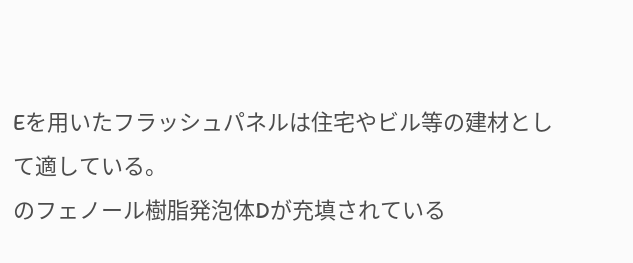Eを用いたフラッシュパネルは住宅やビル等の建材とし
て適している。
のフェノール樹脂発泡体Dが充填されている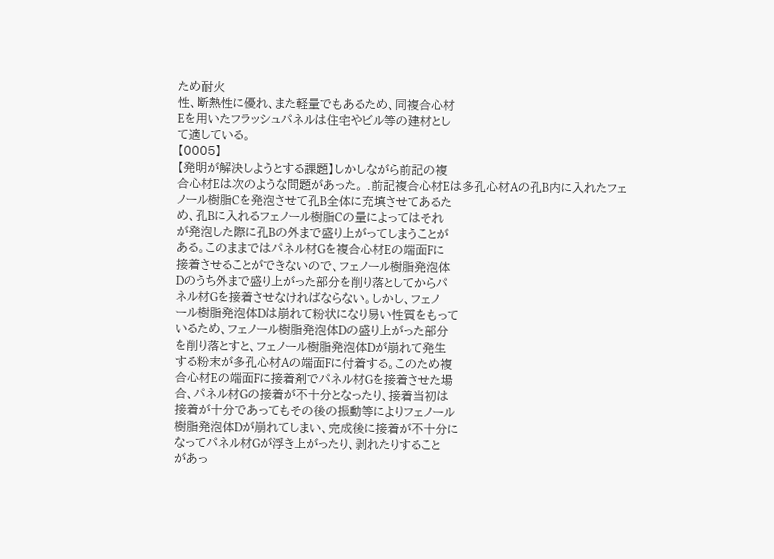ため耐火
性、断熱性に優れ、また軽量でもあるため、同複合心材
Eを用いたフラッシュパネルは住宅やビル等の建材とし
て適している。
【0005】
【発明が解決しようとする課題】しかしながら前記の複
合心材Eは次のような問題があった。 .前記複合心材Eは多孔心材Aの孔B内に入れたフェ
ノール樹脂Cを発泡させて孔B全体に充填させてあるた
め、孔Bに入れるフェノール樹脂Cの量によってはそれ
が発泡した際に孔Bの外まで盛り上がってしまうことが
ある。このままではパネル材Gを複合心材Eの端面Fに
接着させることができないので、フェノール樹脂発泡体
Dのうち外まで盛り上がった部分を削り落としてからパ
ネル材Gを接着させなければならない。しかし、フェノ
ール樹脂発泡体Dは崩れて粉状になり易い性質をもって
いるため、フェノール樹脂発泡体Dの盛り上がった部分
を削り落とすと、フェノール樹脂発泡体Dが崩れて発生
する粉末が多孔心材Aの端面Fに付着する。このため複
合心材Eの端面Fに接着剤でパネル材Gを接着させた場
合、パネル材Gの接着が不十分となったり、接着当初は
接着が十分であってもその後の振動等によりフェノール
樹脂発泡体Dが崩れてしまい、完成後に接着が不十分に
なってパネル材Gが浮き上がったり、剥れたりすること
があっ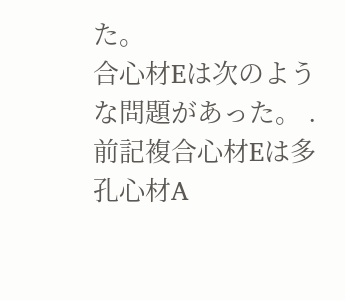た。
合心材Eは次のような問題があった。 .前記複合心材Eは多孔心材A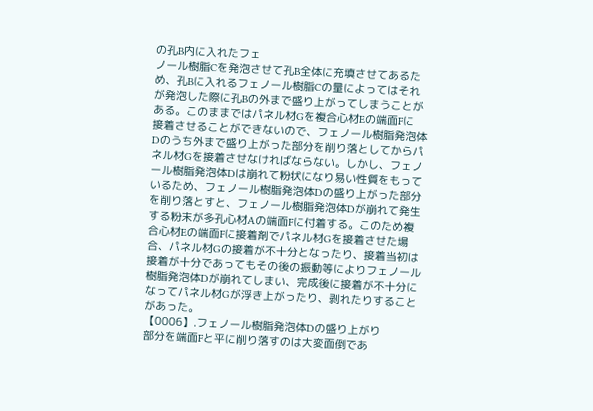の孔B内に入れたフェ
ノール樹脂Cを発泡させて孔B全体に充填させてあるた
め、孔Bに入れるフェノール樹脂Cの量によってはそれ
が発泡した際に孔Bの外まで盛り上がってしまうことが
ある。このままではパネル材Gを複合心材Eの端面Fに
接着させることができないので、フェノール樹脂発泡体
Dのうち外まで盛り上がった部分を削り落としてからパ
ネル材Gを接着させなければならない。しかし、フェノ
ール樹脂発泡体Dは崩れて粉状になり易い性質をもって
いるため、フェノール樹脂発泡体Dの盛り上がった部分
を削り落とすと、フェノール樹脂発泡体Dが崩れて発生
する粉末が多孔心材Aの端面Fに付着する。このため複
合心材Eの端面Fに接着剤でパネル材Gを接着させた場
合、パネル材Gの接着が不十分となったり、接着当初は
接着が十分であってもその後の振動等によりフェノール
樹脂発泡体Dが崩れてしまい、完成後に接着が不十分に
なってパネル材Gが浮き上がったり、剥れたりすること
があった。
【0006】.フェノール樹脂発泡体Dの盛り上がり
部分を端面Fと平に削り落すのは大変面倒であ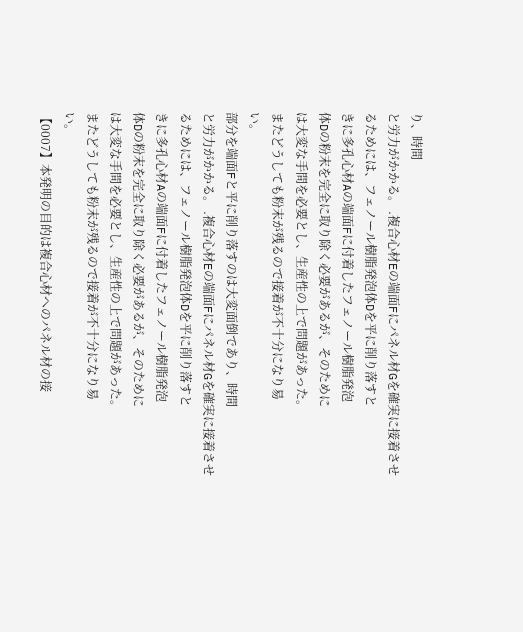り、時間
と労力がかかる。 .複合心材Eの端面Fにパネル材Gを確実に接着させ
るためには、フェノール樹脂発泡体Dを平に削り落すと
きに多孔心材Aの端面Fに付着したフェノール樹脂発泡
体Dの粉末を完全に取り除く必要があるが、そのために
は大変な手間を必要とし、生産性の上で問題があった。
またどうしても粉末が残るので接着が不十分になり易
い。
部分を端面Fと平に削り落すのは大変面倒であり、時間
と労力がかかる。 .複合心材Eの端面Fにパネル材Gを確実に接着させ
るためには、フェノール樹脂発泡体Dを平に削り落すと
きに多孔心材Aの端面Fに付着したフェノール樹脂発泡
体Dの粉末を完全に取り除く必要があるが、そのために
は大変な手間を必要とし、生産性の上で問題があった。
またどうしても粉末が残るので接着が不十分になり易
い。
【0007】本発明の目的は複合心材へのパネル材の接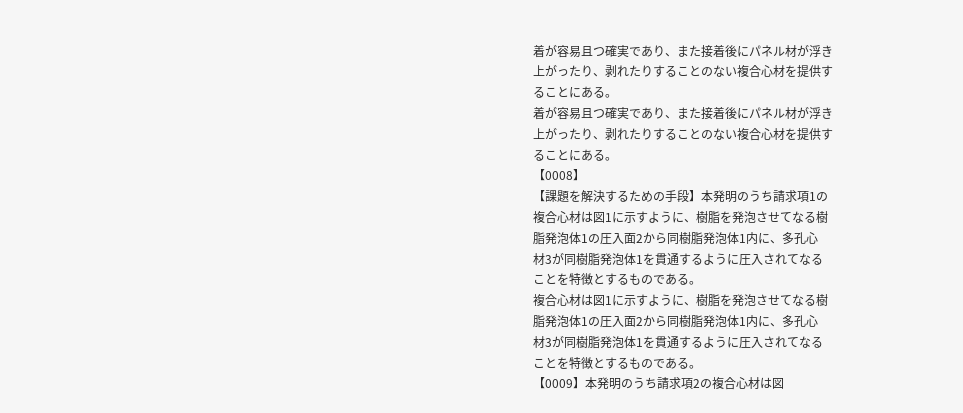着が容易且つ確実であり、また接着後にパネル材が浮き
上がったり、剥れたりすることのない複合心材を提供す
ることにある。
着が容易且つ確実であり、また接着後にパネル材が浮き
上がったり、剥れたりすることのない複合心材を提供す
ることにある。
【0008】
【課題を解決するための手段】本発明のうち請求項1の
複合心材は図1に示すように、樹脂を発泡させてなる樹
脂発泡体1の圧入面2から同樹脂発泡体1内に、多孔心
材3が同樹脂発泡体1を貫通するように圧入されてなる
ことを特徴とするものである。
複合心材は図1に示すように、樹脂を発泡させてなる樹
脂発泡体1の圧入面2から同樹脂発泡体1内に、多孔心
材3が同樹脂発泡体1を貫通するように圧入されてなる
ことを特徴とするものである。
【0009】本発明のうち請求項2の複合心材は図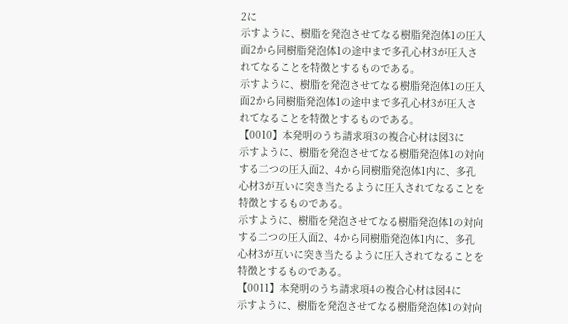2に
示すように、樹脂を発泡させてなる樹脂発泡体1の圧入
面2から同樹脂発泡体1の途中まで多孔心材3が圧入さ
れてなることを特徴とするものである。
示すように、樹脂を発泡させてなる樹脂発泡体1の圧入
面2から同樹脂発泡体1の途中まで多孔心材3が圧入さ
れてなることを特徴とするものである。
【0010】本発明のうち請求項3の複合心材は図3に
示すように、樹脂を発泡させてなる樹脂発泡体1の対向
する二つの圧入面2、4から同樹脂発泡体1内に、多孔
心材3が互いに突き当たるように圧入されてなることを
特徴とするものである。
示すように、樹脂を発泡させてなる樹脂発泡体1の対向
する二つの圧入面2、4から同樹脂発泡体1内に、多孔
心材3が互いに突き当たるように圧入されてなることを
特徴とするものである。
【0011】本発明のうち請求項4の複合心材は図4に
示すように、樹脂を発泡させてなる樹脂発泡体1の対向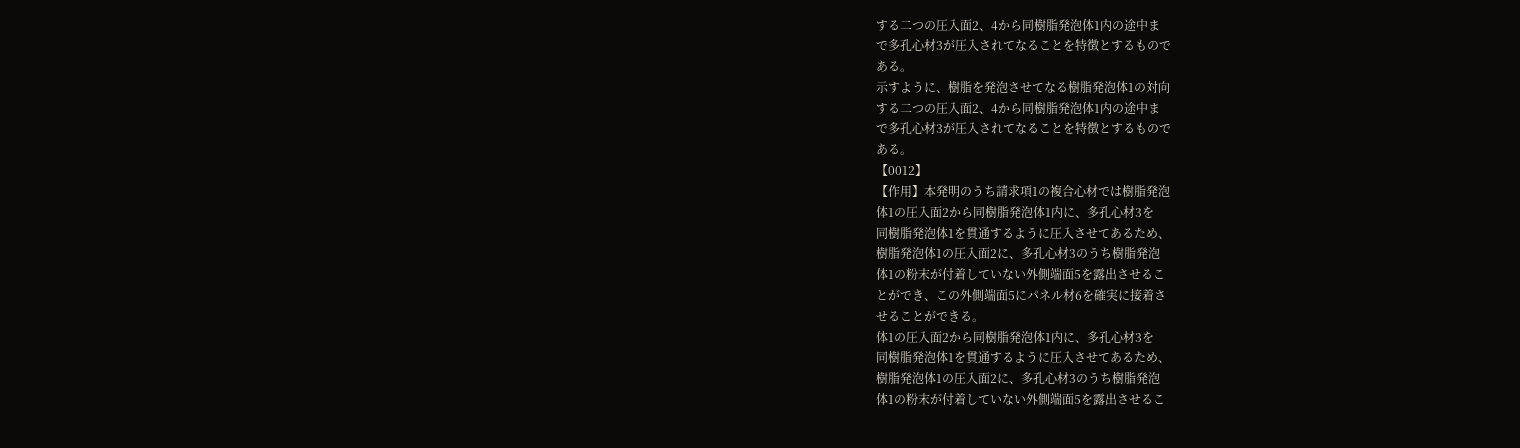する二つの圧入面2、4から同樹脂発泡体1内の途中ま
で多孔心材3が圧入されてなることを特徴とするもので
ある。
示すように、樹脂を発泡させてなる樹脂発泡体1の対向
する二つの圧入面2、4から同樹脂発泡体1内の途中ま
で多孔心材3が圧入されてなることを特徴とするもので
ある。
【0012】
【作用】本発明のうち請求項1の複合心材では樹脂発泡
体1の圧入面2から同樹脂発泡体1内に、多孔心材3を
同樹脂発泡体1を貫通するように圧入させてあるため、
樹脂発泡体1の圧入面2に、多孔心材3のうち樹脂発泡
体1の粉末が付着していない外側端面5を露出させるこ
とができ、この外側端面5にパネル材6を確実に接着さ
せることができる。
体1の圧入面2から同樹脂発泡体1内に、多孔心材3を
同樹脂発泡体1を貫通するように圧入させてあるため、
樹脂発泡体1の圧入面2に、多孔心材3のうち樹脂発泡
体1の粉末が付着していない外側端面5を露出させるこ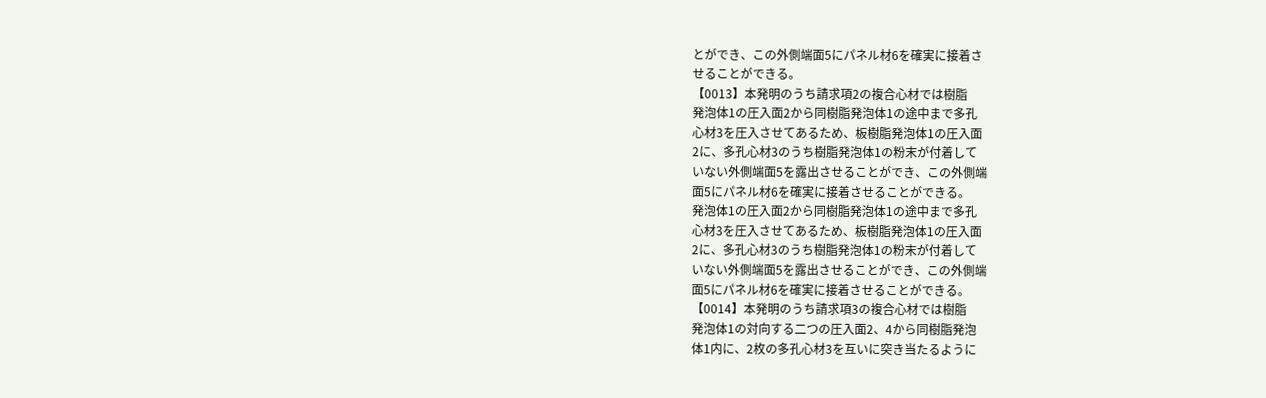とができ、この外側端面5にパネル材6を確実に接着さ
せることができる。
【0013】本発明のうち請求項2の複合心材では樹脂
発泡体1の圧入面2から同樹脂発泡体1の途中まで多孔
心材3を圧入させてあるため、板樹脂発泡体1の圧入面
2に、多孔心材3のうち樹脂発泡体1の粉末が付着して
いない外側端面5を露出させることができ、この外側端
面5にパネル材6を確実に接着させることができる。
発泡体1の圧入面2から同樹脂発泡体1の途中まで多孔
心材3を圧入させてあるため、板樹脂発泡体1の圧入面
2に、多孔心材3のうち樹脂発泡体1の粉末が付着して
いない外側端面5を露出させることができ、この外側端
面5にパネル材6を確実に接着させることができる。
【0014】本発明のうち請求項3の複合心材では樹脂
発泡体1の対向する二つの圧入面2、4から同樹脂発泡
体1内に、2枚の多孔心材3を互いに突き当たるように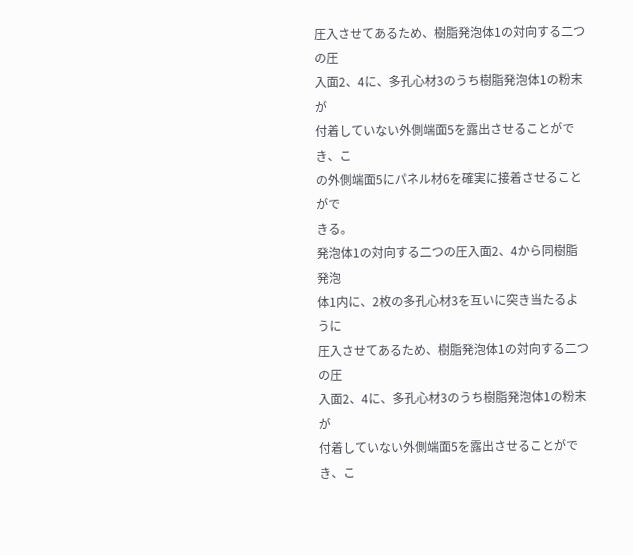圧入させてあるため、樹脂発泡体1の対向する二つの圧
入面2、4に、多孔心材3のうち樹脂発泡体1の粉末が
付着していない外側端面5を露出させることができ、こ
の外側端面5にパネル材6を確実に接着させることがで
きる。
発泡体1の対向する二つの圧入面2、4から同樹脂発泡
体1内に、2枚の多孔心材3を互いに突き当たるように
圧入させてあるため、樹脂発泡体1の対向する二つの圧
入面2、4に、多孔心材3のうち樹脂発泡体1の粉末が
付着していない外側端面5を露出させることができ、こ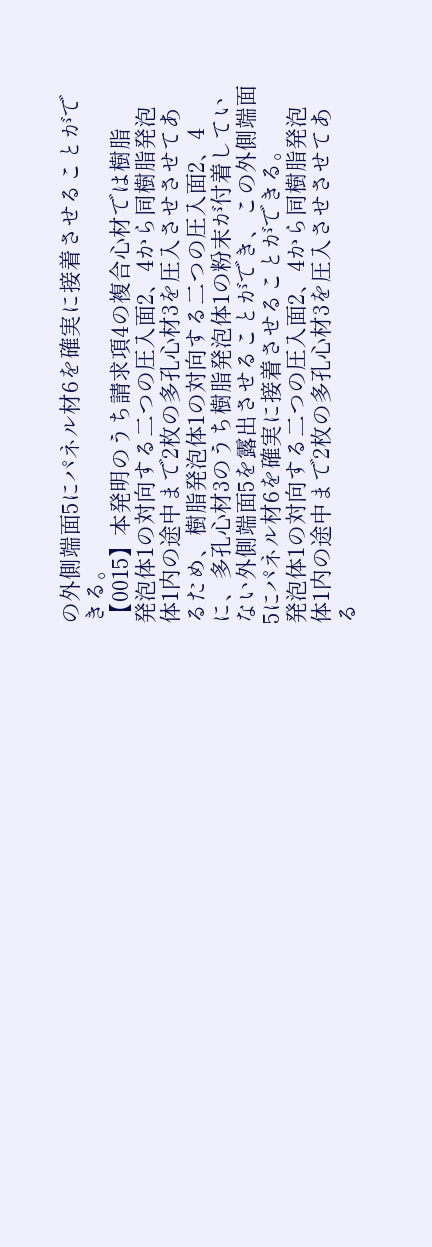の外側端面5にパネル材6を確実に接着させることがで
きる。
【0015】本発明のうち請求項4の複合心材では樹脂
発泡体1の対向する二つの圧入面2、4から同樹脂発泡
体1内の途中まで2枚の多孔心材3を圧入させさせてあ
るため、樹脂発泡体1の対向する二つの圧入面2、4
に、多孔心材3のうち樹脂発泡体1の粉末が付着してい
ない外側端面5を露出させることができ、この外側端面
5にパネル材6を確実に接着させることができる。
発泡体1の対向する二つの圧入面2、4から同樹脂発泡
体1内の途中まで2枚の多孔心材3を圧入させさせてあ
る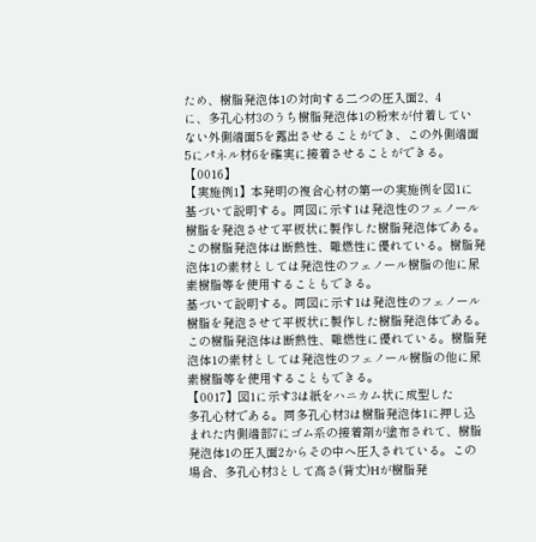ため、樹脂発泡体1の対向する二つの圧入面2、4
に、多孔心材3のうち樹脂発泡体1の粉末が付着してい
ない外側端面5を露出させることができ、この外側端面
5にパネル材6を確実に接着させることができる。
【0016】
【実施例1】本発明の複合心材の第一の実施例を図1に
基づいて説明する。同図に示す1は発泡性のフェノール
樹脂を発泡させて平板状に製作した樹脂発泡体である。
この樹脂発泡体は断熱性、難燃性に優れている。樹脂発
泡体1の素材としては発泡性のフェノール樹脂の他に尿
素樹脂等を使用することもできる。
基づいて説明する。同図に示す1は発泡性のフェノール
樹脂を発泡させて平板状に製作した樹脂発泡体である。
この樹脂発泡体は断熱性、難燃性に優れている。樹脂発
泡体1の素材としては発泡性のフェノール樹脂の他に尿
素樹脂等を使用することもできる。
【0017】図1に示す3は紙をハニカム状に成型した
多孔心材である。同多孔心材3は樹脂発泡体1に押し込
まれた内側端部7にゴム系の接着剤が塗布されて、樹脂
発泡体1の圧入面2からその中へ圧入されている。この
場合、多孔心材3として高さ(背丈)Hが樹脂発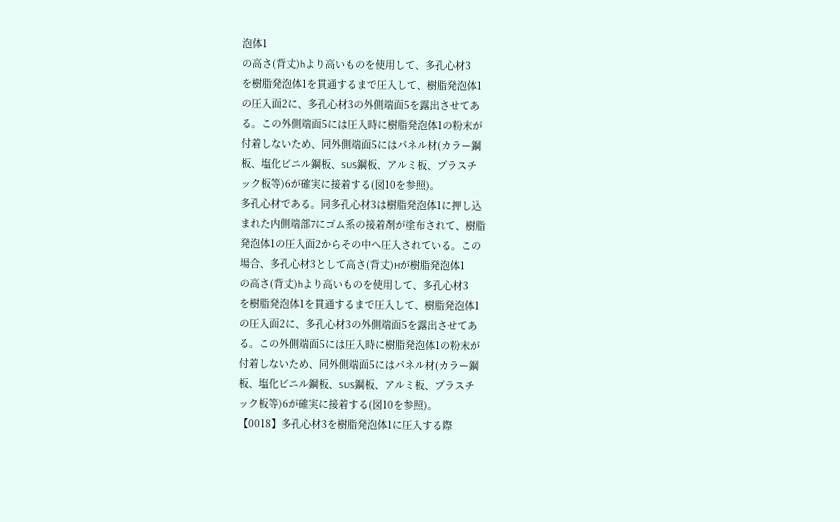泡体1
の高さ(背丈)hより高いものを使用して、多孔心材3
を樹脂発泡体1を貫通するまで圧入して、樹脂発泡体1
の圧入面2に、多孔心材3の外側端面5を露出させてあ
る。この外側端面5には圧入時に樹脂発泡体1の粉末が
付着しないため、同外側端面5にはパネル材(カラー鋼
板、塩化ビニル鋼板、SUS鋼板、アルミ板、プラスチ
ック板等)6が確実に接着する(図10を参照)。
多孔心材である。同多孔心材3は樹脂発泡体1に押し込
まれた内側端部7にゴム系の接着剤が塗布されて、樹脂
発泡体1の圧入面2からその中へ圧入されている。この
場合、多孔心材3として高さ(背丈)Hが樹脂発泡体1
の高さ(背丈)hより高いものを使用して、多孔心材3
を樹脂発泡体1を貫通するまで圧入して、樹脂発泡体1
の圧入面2に、多孔心材3の外側端面5を露出させてあ
る。この外側端面5には圧入時に樹脂発泡体1の粉末が
付着しないため、同外側端面5にはパネル材(カラー鋼
板、塩化ビニル鋼板、SUS鋼板、アルミ板、プラスチ
ック板等)6が確実に接着する(図10を参照)。
【0018】多孔心材3を樹脂発泡体1に圧入する際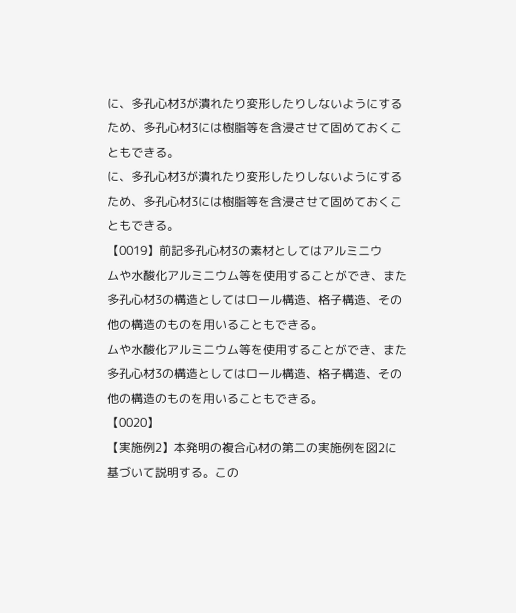に、多孔心材3が潰れたり変形したりしないようにする
ため、多孔心材3には樹脂等を含浸させて固めておくこ
ともできる。
に、多孔心材3が潰れたり変形したりしないようにする
ため、多孔心材3には樹脂等を含浸させて固めておくこ
ともできる。
【0019】前記多孔心材3の素材としてはアルミニウ
ムや水酸化アルミニウム等を使用することができ、また
多孔心材3の構造としてはロール構造、格子構造、その
他の構造のものを用いることもできる。
ムや水酸化アルミニウム等を使用することができ、また
多孔心材3の構造としてはロール構造、格子構造、その
他の構造のものを用いることもできる。
【0020】
【実施例2】本発明の複合心材の第二の実施例を図2に
基づいて説明する。この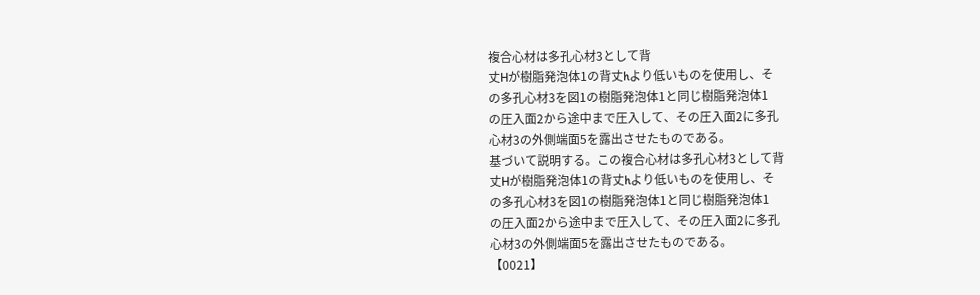複合心材は多孔心材3として背
丈Hが樹脂発泡体1の背丈hより低いものを使用し、そ
の多孔心材3を図1の樹脂発泡体1と同じ樹脂発泡体1
の圧入面2から途中まで圧入して、その圧入面2に多孔
心材3の外側端面5を露出させたものである。
基づいて説明する。この複合心材は多孔心材3として背
丈Hが樹脂発泡体1の背丈hより低いものを使用し、そ
の多孔心材3を図1の樹脂発泡体1と同じ樹脂発泡体1
の圧入面2から途中まで圧入して、その圧入面2に多孔
心材3の外側端面5を露出させたものである。
【0021】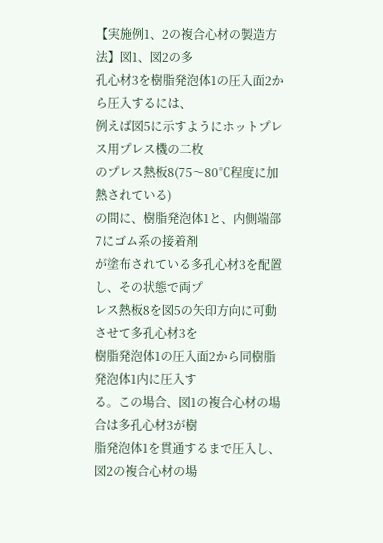【実施例1、2の複合心材の製造方法】図1、図2の多
孔心材3を樹脂発泡体1の圧入面2から圧入するには、
例えば図5に示すようにホットプレス用プレス機の二枚
のプレス熱板8(75〜80℃程度に加熱されている)
の間に、樹脂発泡体1と、内側端部7にゴム系の接着剤
が塗布されている多孔心材3を配置し、その状態で両プ
レス熱板8を図5の矢印方向に可動させて多孔心材3を
樹脂発泡体1の圧入面2から同樹脂発泡体1内に圧入す
る。この場合、図1の複合心材の場合は多孔心材3が樹
脂発泡体1を貫通するまで圧入し、図2の複合心材の場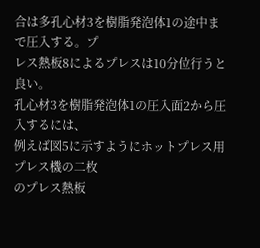合は多孔心材3を樹脂発泡体1の途中まで圧入する。プ
レス熱板8によるプレスは10分位行うと良い。
孔心材3を樹脂発泡体1の圧入面2から圧入するには、
例えば図5に示すようにホットプレス用プレス機の二枚
のプレス熱板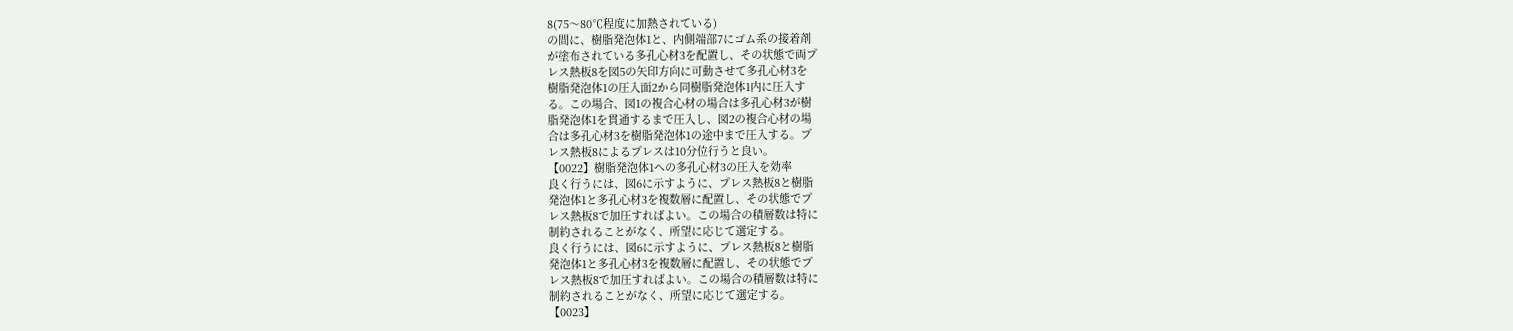8(75〜80℃程度に加熱されている)
の間に、樹脂発泡体1と、内側端部7にゴム系の接着剤
が塗布されている多孔心材3を配置し、その状態で両プ
レス熱板8を図5の矢印方向に可動させて多孔心材3を
樹脂発泡体1の圧入面2から同樹脂発泡体1内に圧入す
る。この場合、図1の複合心材の場合は多孔心材3が樹
脂発泡体1を貫通するまで圧入し、図2の複合心材の場
合は多孔心材3を樹脂発泡体1の途中まで圧入する。プ
レス熱板8によるプレスは10分位行うと良い。
【0022】樹脂発泡体1への多孔心材3の圧入を効率
良く行うには、図6に示すように、プレス熱板8と樹脂
発泡体1と多孔心材3を複数層に配置し、その状態でプ
レス熱板8で加圧すればよい。この場合の積層数は特に
制約されることがなく、所望に応じて選定する。
良く行うには、図6に示すように、プレス熱板8と樹脂
発泡体1と多孔心材3を複数層に配置し、その状態でプ
レス熱板8で加圧すればよい。この場合の積層数は特に
制約されることがなく、所望に応じて選定する。
【0023】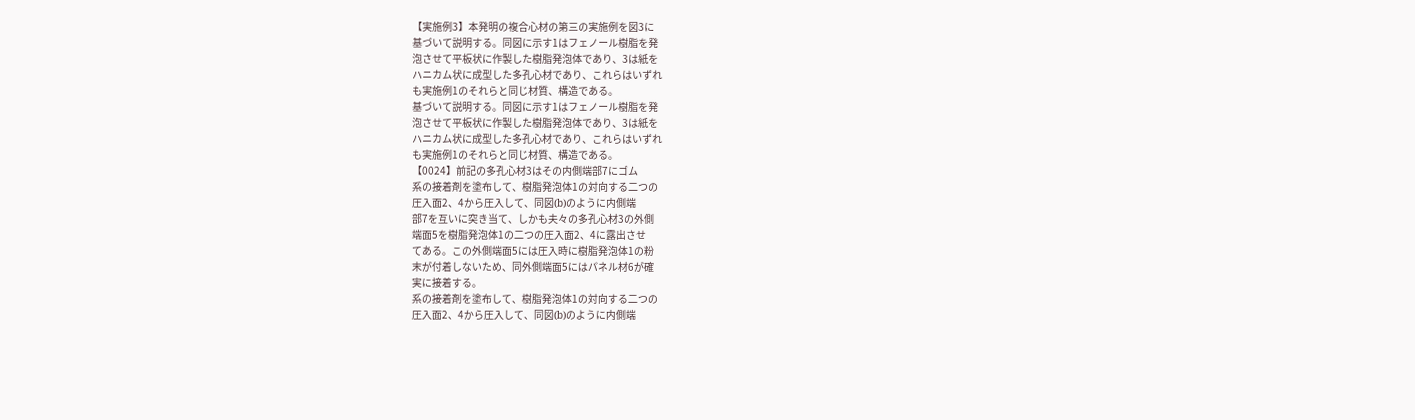【実施例3】本発明の複合心材の第三の実施例を図3に
基づいて説明する。同図に示す1はフェノール樹脂を発
泡させて平板状に作製した樹脂発泡体であり、3は紙を
ハニカム状に成型した多孔心材であり、これらはいずれ
も実施例1のそれらと同じ材質、構造である。
基づいて説明する。同図に示す1はフェノール樹脂を発
泡させて平板状に作製した樹脂発泡体であり、3は紙を
ハニカム状に成型した多孔心材であり、これらはいずれ
も実施例1のそれらと同じ材質、構造である。
【0024】前記の多孔心材3はその内側端部7にゴム
系の接着剤を塗布して、樹脂発泡体1の対向する二つの
圧入面2、4から圧入して、同図(b)のように内側端
部7を互いに突き当て、しかも夫々の多孔心材3の外側
端面5を樹脂発泡体1の二つの圧入面2、4に露出させ
てある。この外側端面5には圧入時に樹脂発泡体1の粉
末が付着しないため、同外側端面5にはパネル材6が確
実に接着する。
系の接着剤を塗布して、樹脂発泡体1の対向する二つの
圧入面2、4から圧入して、同図(b)のように内側端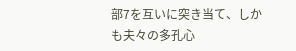部7を互いに突き当て、しかも夫々の多孔心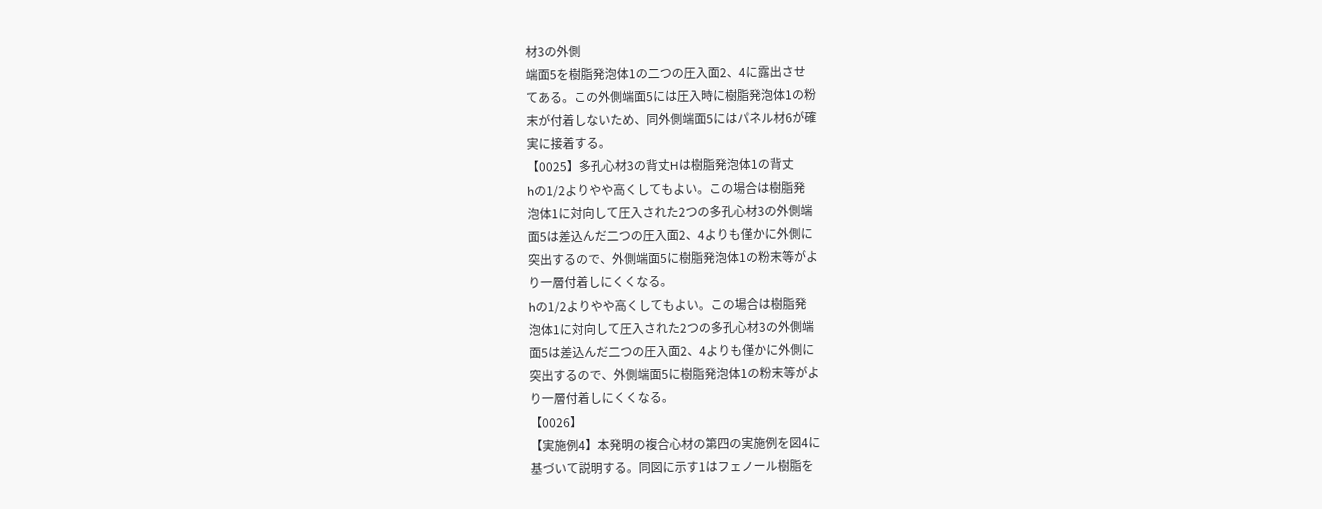材3の外側
端面5を樹脂発泡体1の二つの圧入面2、4に露出させ
てある。この外側端面5には圧入時に樹脂発泡体1の粉
末が付着しないため、同外側端面5にはパネル材6が確
実に接着する。
【0025】多孔心材3の背丈Hは樹脂発泡体1の背丈
hの1/2よりやや高くしてもよい。この場合は樹脂発
泡体1に対向して圧入された2つの多孔心材3の外側端
面5は差込んだ二つの圧入面2、4よりも僅かに外側に
突出するので、外側端面5に樹脂発泡体1の粉末等がよ
り一層付着しにくくなる。
hの1/2よりやや高くしてもよい。この場合は樹脂発
泡体1に対向して圧入された2つの多孔心材3の外側端
面5は差込んだ二つの圧入面2、4よりも僅かに外側に
突出するので、外側端面5に樹脂発泡体1の粉末等がよ
り一層付着しにくくなる。
【0026】
【実施例4】本発明の複合心材の第四の実施例を図4に
基づいて説明する。同図に示す1はフェノール樹脂を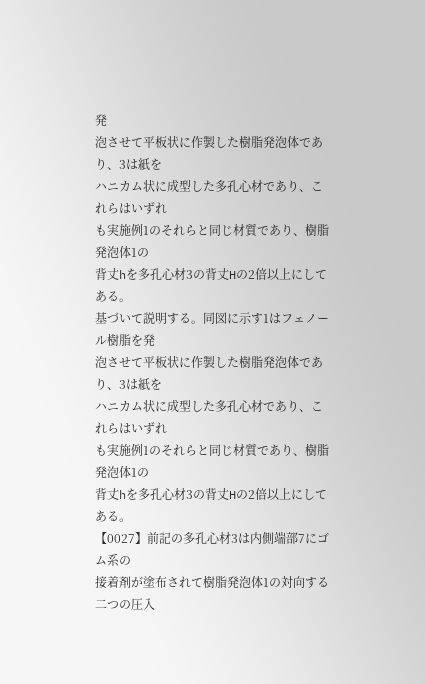発
泡させて平板状に作製した樹脂発泡体であり、3は紙を
ハニカム状に成型した多孔心材であり、これらはいずれ
も実施例1のそれらと同じ材質であり、樹脂発泡体1の
背丈hを多孔心材3の背丈Hの2倍以上にしてある。
基づいて説明する。同図に示す1はフェノール樹脂を発
泡させて平板状に作製した樹脂発泡体であり、3は紙を
ハニカム状に成型した多孔心材であり、これらはいずれ
も実施例1のそれらと同じ材質であり、樹脂発泡体1の
背丈hを多孔心材3の背丈Hの2倍以上にしてある。
【0027】前記の多孔心材3は内側端部7にゴム系の
接着剤が塗布されて樹脂発泡体1の対向する二つの圧入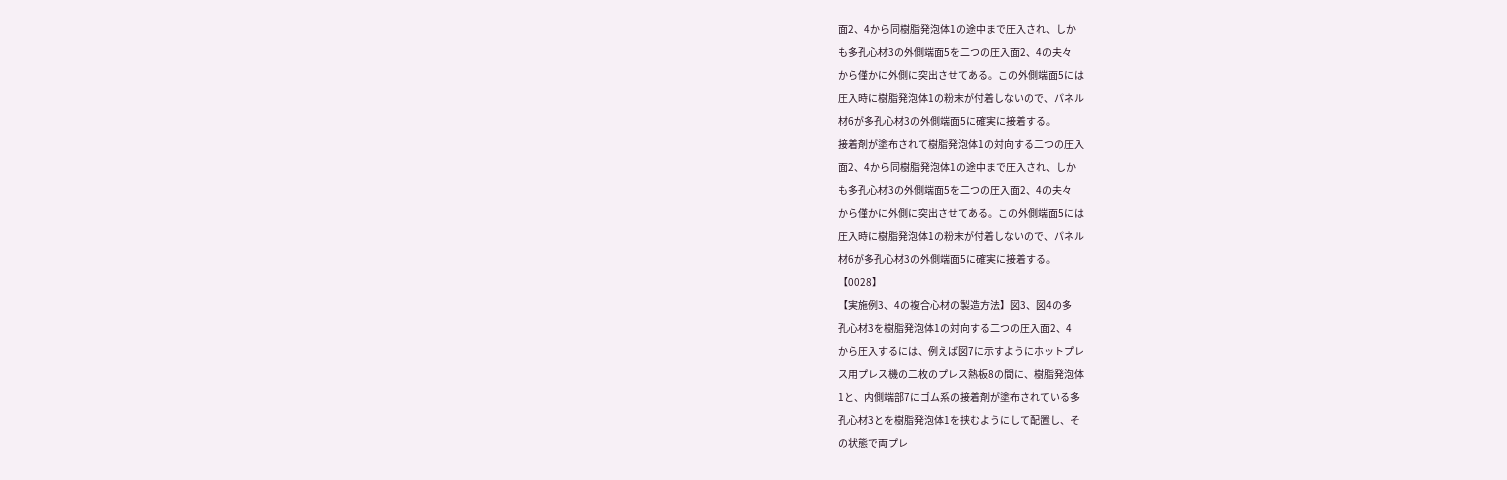面2、4から同樹脂発泡体1の途中まで圧入され、しか
も多孔心材3の外側端面5を二つの圧入面2、4の夫々
から僅かに外側に突出させてある。この外側端面5には
圧入時に樹脂発泡体1の粉末が付着しないので、パネル
材6が多孔心材3の外側端面5に確実に接着する。
接着剤が塗布されて樹脂発泡体1の対向する二つの圧入
面2、4から同樹脂発泡体1の途中まで圧入され、しか
も多孔心材3の外側端面5を二つの圧入面2、4の夫々
から僅かに外側に突出させてある。この外側端面5には
圧入時に樹脂発泡体1の粉末が付着しないので、パネル
材6が多孔心材3の外側端面5に確実に接着する。
【0028】
【実施例3、4の複合心材の製造方法】図3、図4の多
孔心材3を樹脂発泡体1の対向する二つの圧入面2、4
から圧入するには、例えば図7に示すようにホットプレ
ス用プレス機の二枚のプレス熱板8の間に、樹脂発泡体
1と、内側端部7にゴム系の接着剤が塗布されている多
孔心材3とを樹脂発泡体1を挟むようにして配置し、そ
の状態で両プレ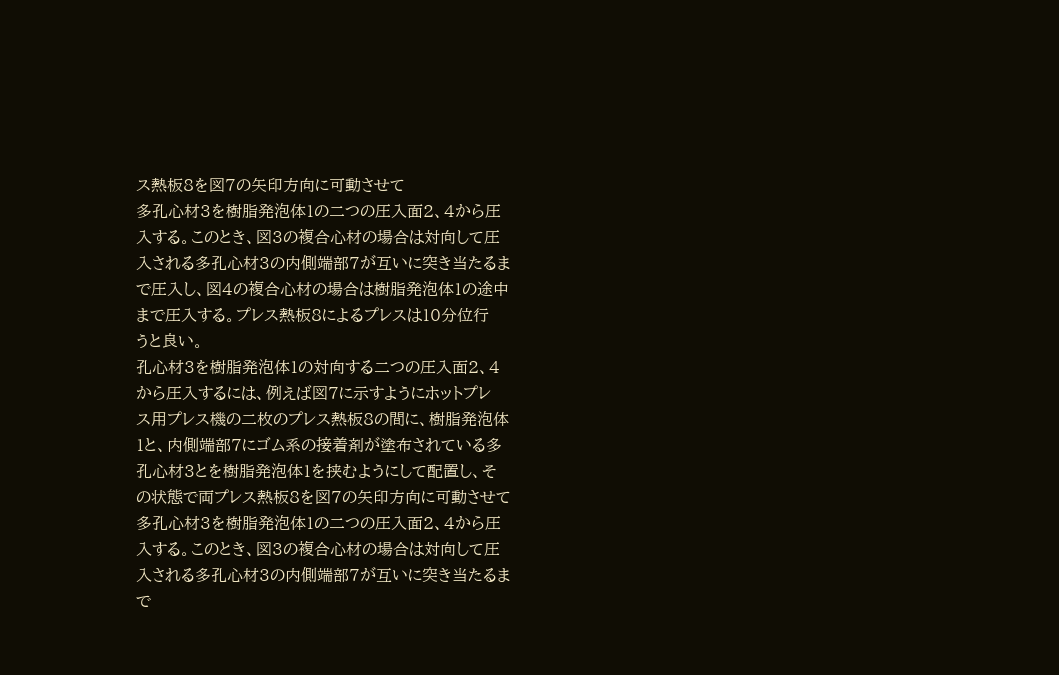ス熱板8を図7の矢印方向に可動させて
多孔心材3を樹脂発泡体1の二つの圧入面2、4から圧
入する。このとき、図3の複合心材の場合は対向して圧
入される多孔心材3の内側端部7が互いに突き当たるま
で圧入し、図4の複合心材の場合は樹脂発泡体1の途中
まで圧入する。プレス熱板8によるプレスは10分位行
うと良い。
孔心材3を樹脂発泡体1の対向する二つの圧入面2、4
から圧入するには、例えば図7に示すようにホットプレ
ス用プレス機の二枚のプレス熱板8の間に、樹脂発泡体
1と、内側端部7にゴム系の接着剤が塗布されている多
孔心材3とを樹脂発泡体1を挟むようにして配置し、そ
の状態で両プレス熱板8を図7の矢印方向に可動させて
多孔心材3を樹脂発泡体1の二つの圧入面2、4から圧
入する。このとき、図3の複合心材の場合は対向して圧
入される多孔心材3の内側端部7が互いに突き当たるま
で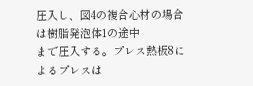圧入し、図4の複合心材の場合は樹脂発泡体1の途中
まで圧入する。プレス熱板8によるプレスは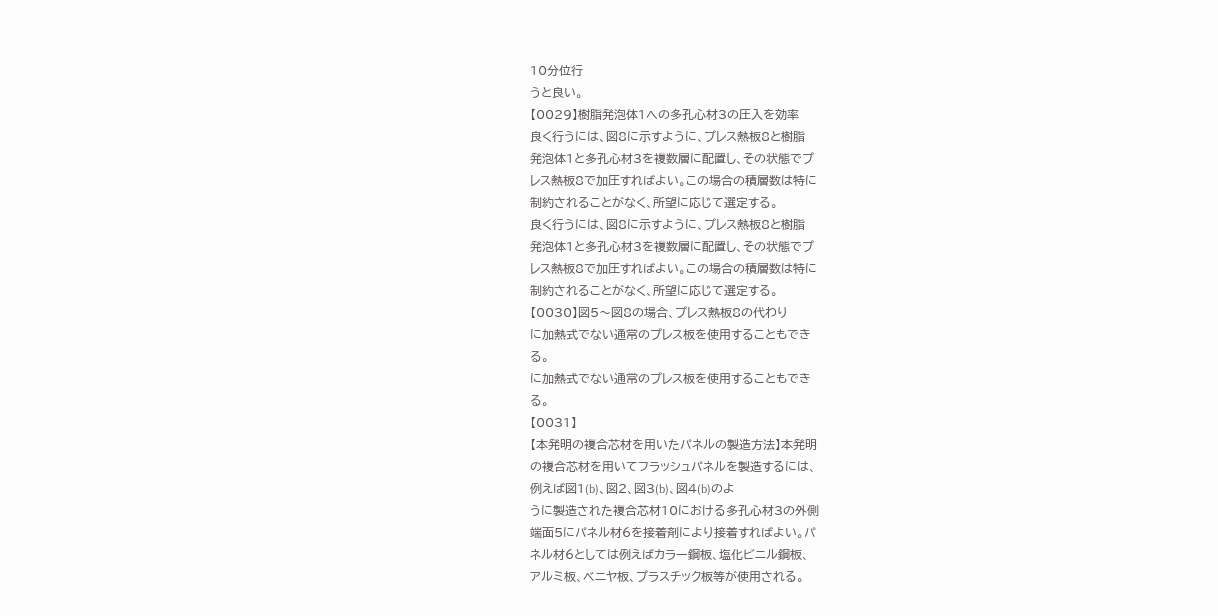10分位行
うと良い。
【0029】樹脂発泡体1への多孔心材3の圧入を効率
良く行うには、図8に示すように、プレス熱板8と樹脂
発泡体1と多孔心材3を複数層に配置し、その状態でプ
レス熱板8で加圧すればよい。この場合の積層数は特に
制約されることがなく、所望に応じて選定する。
良く行うには、図8に示すように、プレス熱板8と樹脂
発泡体1と多孔心材3を複数層に配置し、その状態でプ
レス熱板8で加圧すればよい。この場合の積層数は特に
制約されることがなく、所望に応じて選定する。
【0030】図5〜図8の場合、プレス熱板8の代わり
に加熱式でない通常のプレス板を使用することもでき
る。
に加熱式でない通常のプレス板を使用することもでき
る。
【0031】
【本発明の複合芯材を用いたパネルの製造方法】本発明
の複合芯材を用いてフラッシュパネルを製造するには、
例えば図1(b)、図2、図3(b)、図4(b)のよ
うに製造された複合芯材10における多孔心材3の外側
端面5にパネル材6を接着剤により接着すればよい。パ
ネル材6としては例えばカラー鋼板、塩化ビニル鋼板、
アルミ板、ベニヤ板、プラスチック板等が使用される。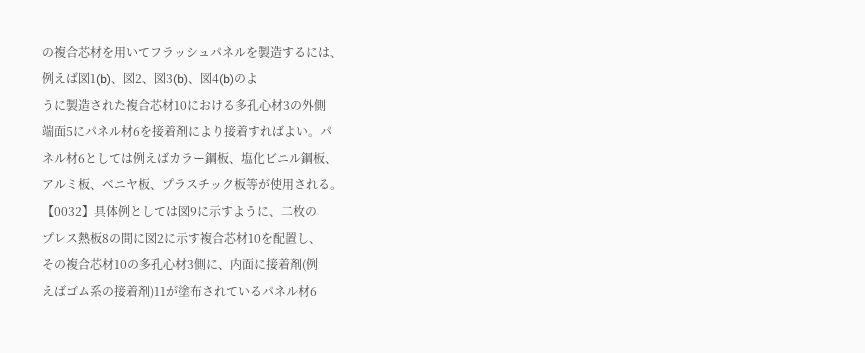の複合芯材を用いてフラッシュパネルを製造するには、
例えば図1(b)、図2、図3(b)、図4(b)のよ
うに製造された複合芯材10における多孔心材3の外側
端面5にパネル材6を接着剤により接着すればよい。パ
ネル材6としては例えばカラー鋼板、塩化ビニル鋼板、
アルミ板、ベニヤ板、プラスチック板等が使用される。
【0032】具体例としては図9に示すように、二枚の
プレス熱板8の間に図2に示す複合芯材10を配置し、
その複合芯材10の多孔心材3側に、内面に接着剤(例
えばゴム系の接着剤)11が塗布されているパネル材6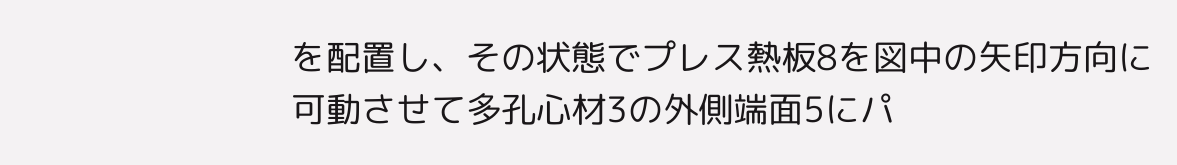を配置し、その状態でプレス熱板8を図中の矢印方向に
可動させて多孔心材3の外側端面5にパ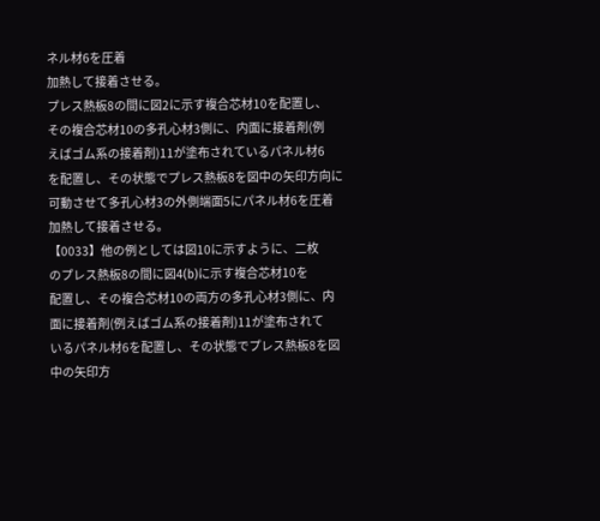ネル材6を圧着
加熱して接着させる。
プレス熱板8の間に図2に示す複合芯材10を配置し、
その複合芯材10の多孔心材3側に、内面に接着剤(例
えばゴム系の接着剤)11が塗布されているパネル材6
を配置し、その状態でプレス熱板8を図中の矢印方向に
可動させて多孔心材3の外側端面5にパネル材6を圧着
加熱して接着させる。
【0033】他の例としては図10に示すように、二枚
のプレス熱板8の間に図4(b)に示す複合芯材10を
配置し、その複合芯材10の両方の多孔心材3側に、内
面に接着剤(例えばゴム系の接着剤)11が塗布されて
いるパネル材6を配置し、その状態でプレス熱板8を図
中の矢印方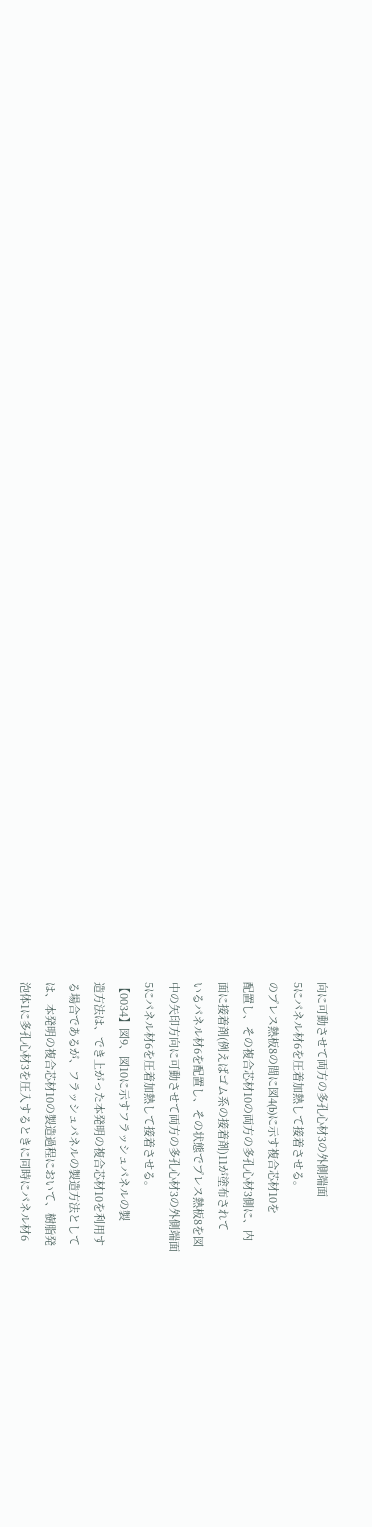向に可動させて両方の多孔心材3の外側端面
5にパネル材6を圧着加熱して接着させる。
のプレス熱板8の間に図4(b)に示す複合芯材10を
配置し、その複合芯材10の両方の多孔心材3側に、内
面に接着剤(例えばゴム系の接着剤)11が塗布されて
いるパネル材6を配置し、その状態でプレス熱板8を図
中の矢印方向に可動させて両方の多孔心材3の外側端面
5にパネル材6を圧着加熱して接着させる。
【0034】図9、図10に示すフラッシュパネルの製
造方法は、でき上がった本発明の複合芯材10を利用す
る場合であるが、フラッシュパネルの製造方法として
は、本発明の複合芯材10の製造過程において、樹脂発
泡体1に多孔心材3を圧入するときに同時にパネル材6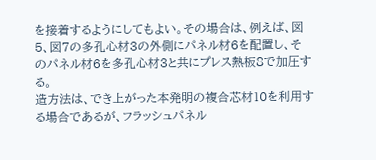を接着するようにしてもよい。その場合は、例えば、図
5、図7の多孔心材3の外側にパネル材6を配置し、そ
のパネル材6を多孔心材3と共にプレス熱板8で加圧す
る。
造方法は、でき上がった本発明の複合芯材10を利用す
る場合であるが、フラッシュパネル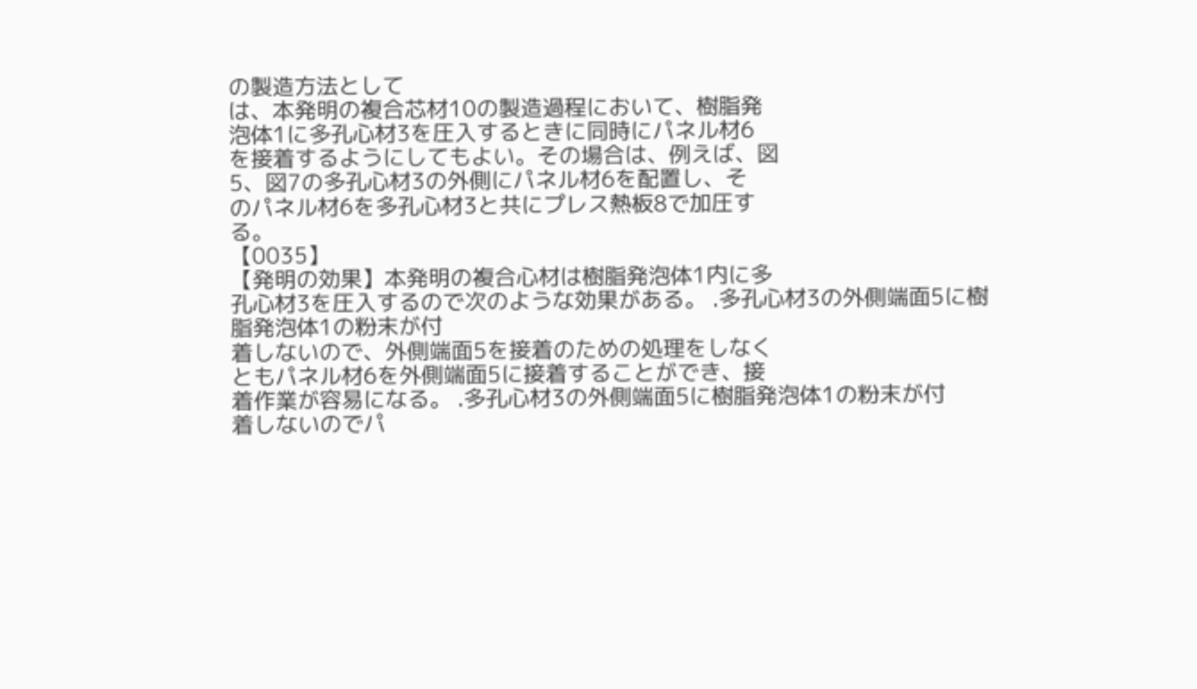の製造方法として
は、本発明の複合芯材10の製造過程において、樹脂発
泡体1に多孔心材3を圧入するときに同時にパネル材6
を接着するようにしてもよい。その場合は、例えば、図
5、図7の多孔心材3の外側にパネル材6を配置し、そ
のパネル材6を多孔心材3と共にプレス熱板8で加圧す
る。
【0035】
【発明の効果】本発明の複合心材は樹脂発泡体1内に多
孔心材3を圧入するので次のような効果がある。 .多孔心材3の外側端面5に樹脂発泡体1の粉末が付
着しないので、外側端面5を接着のための処理をしなく
ともパネル材6を外側端面5に接着することができ、接
着作業が容易になる。 .多孔心材3の外側端面5に樹脂発泡体1の粉末が付
着しないのでパ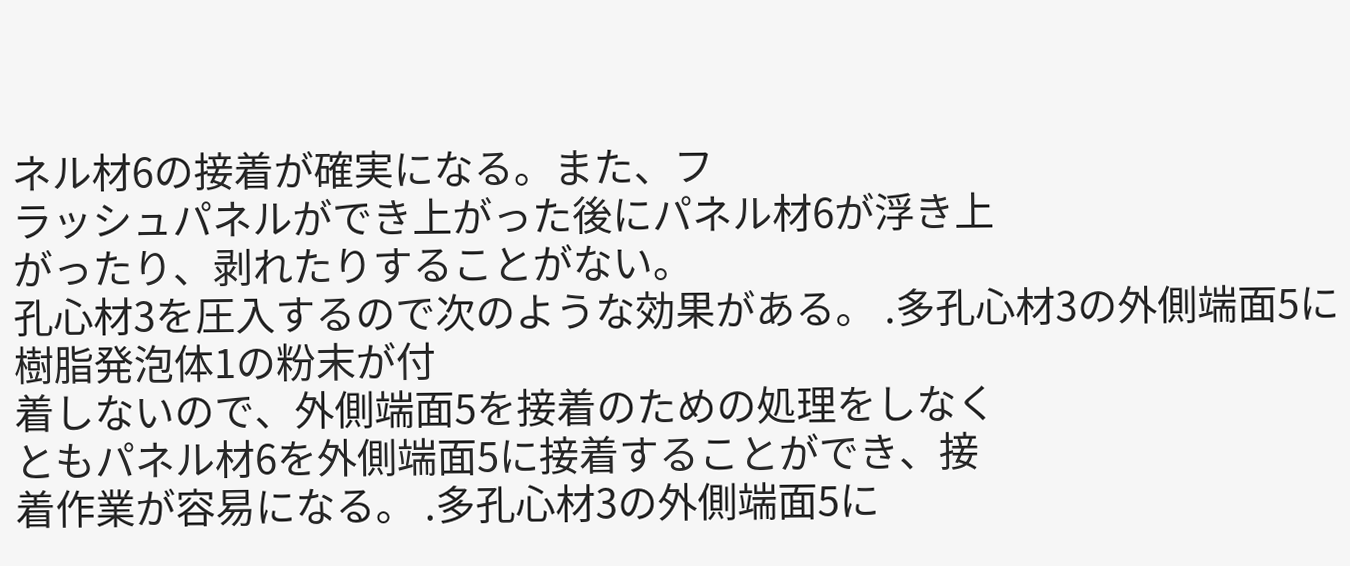ネル材6の接着が確実になる。また、フ
ラッシュパネルができ上がった後にパネル材6が浮き上
がったり、剥れたりすることがない。
孔心材3を圧入するので次のような効果がある。 .多孔心材3の外側端面5に樹脂発泡体1の粉末が付
着しないので、外側端面5を接着のための処理をしなく
ともパネル材6を外側端面5に接着することができ、接
着作業が容易になる。 .多孔心材3の外側端面5に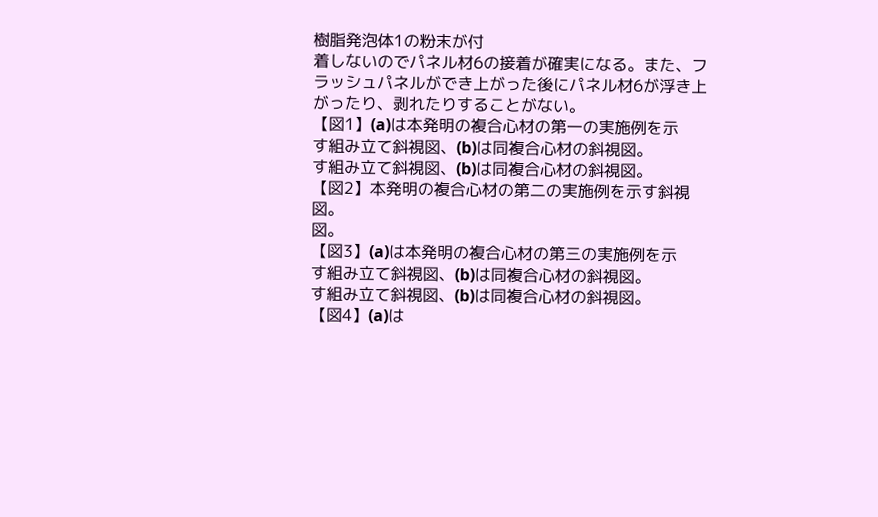樹脂発泡体1の粉末が付
着しないのでパネル材6の接着が確実になる。また、フ
ラッシュパネルができ上がった後にパネル材6が浮き上
がったり、剥れたりすることがない。
【図1】(a)は本発明の複合心材の第一の実施例を示
す組み立て斜視図、(b)は同複合心材の斜視図。
す組み立て斜視図、(b)は同複合心材の斜視図。
【図2】本発明の複合心材の第二の実施例を示す斜視
図。
図。
【図3】(a)は本発明の複合心材の第三の実施例を示
す組み立て斜視図、(b)は同複合心材の斜視図。
す組み立て斜視図、(b)は同複合心材の斜視図。
【図4】(a)は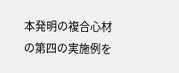本発明の複合心材の第四の実施例を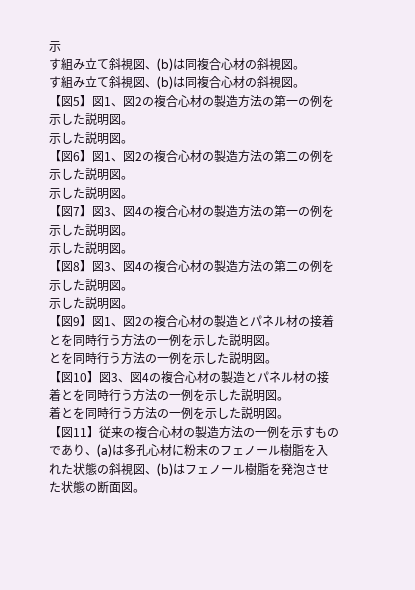示
す組み立て斜視図、(b)は同複合心材の斜視図。
す組み立て斜視図、(b)は同複合心材の斜視図。
【図5】図1、図2の複合心材の製造方法の第一の例を
示した説明図。
示した説明図。
【図6】図1、図2の複合心材の製造方法の第二の例を
示した説明図。
示した説明図。
【図7】図3、図4の複合心材の製造方法の第一の例を
示した説明図。
示した説明図。
【図8】図3、図4の複合心材の製造方法の第二の例を
示した説明図。
示した説明図。
【図9】図1、図2の複合心材の製造とパネル材の接着
とを同時行う方法の一例を示した説明図。
とを同時行う方法の一例を示した説明図。
【図10】図3、図4の複合心材の製造とパネル材の接
着とを同時行う方法の一例を示した説明図。
着とを同時行う方法の一例を示した説明図。
【図11】従来の複合心材の製造方法の一例を示すもの
であり、(a)は多孔心材に粉末のフェノール樹脂を入
れた状態の斜視図、(b)はフェノール樹脂を発泡させ
た状態の断面図。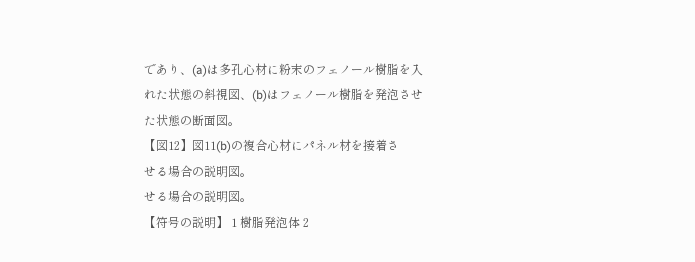であり、(a)は多孔心材に粉末のフェノール樹脂を入
れた状態の斜視図、(b)はフェノール樹脂を発泡させ
た状態の断面図。
【図12】図11(b)の複合心材にパネル材を接着さ
せる場合の説明図。
せる場合の説明図。
【符号の説明】 1 樹脂発泡体 2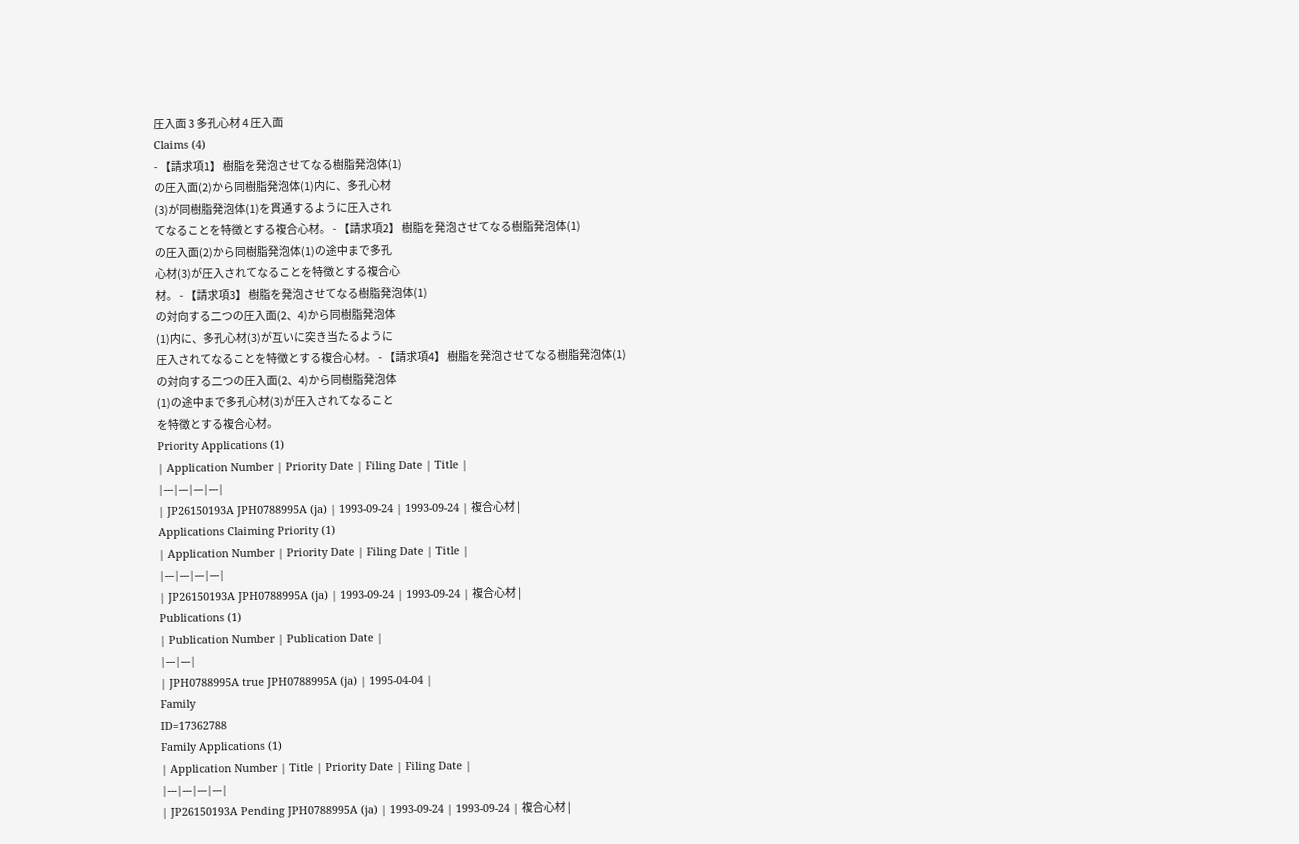圧入面 3 多孔心材 4 圧入面
Claims (4)
- 【請求項1】 樹脂を発泡させてなる樹脂発泡体(1)
の圧入面(2)から同樹脂発泡体(1)内に、多孔心材
(3)が同樹脂発泡体(1)を貫通するように圧入され
てなることを特徴とする複合心材。 - 【請求項2】 樹脂を発泡させてなる樹脂発泡体(1)
の圧入面(2)から同樹脂発泡体(1)の途中まで多孔
心材(3)が圧入されてなることを特徴とする複合心
材。 - 【請求項3】 樹脂を発泡させてなる樹脂発泡体(1)
の対向する二つの圧入面(2、4)から同樹脂発泡体
(1)内に、多孔心材(3)が互いに突き当たるように
圧入されてなることを特徴とする複合心材。 - 【請求項4】 樹脂を発泡させてなる樹脂発泡体(1)
の対向する二つの圧入面(2、4)から同樹脂発泡体
(1)の途中まで多孔心材(3)が圧入されてなること
を特徴とする複合心材。
Priority Applications (1)
| Application Number | Priority Date | Filing Date | Title |
|---|---|---|---|
| JP26150193A JPH0788995A (ja) | 1993-09-24 | 1993-09-24 | 複合心材 |
Applications Claiming Priority (1)
| Application Number | Priority Date | Filing Date | Title |
|---|---|---|---|
| JP26150193A JPH0788995A (ja) | 1993-09-24 | 1993-09-24 | 複合心材 |
Publications (1)
| Publication Number | Publication Date |
|---|---|
| JPH0788995A true JPH0788995A (ja) | 1995-04-04 |
Family
ID=17362788
Family Applications (1)
| Application Number | Title | Priority Date | Filing Date |
|---|---|---|---|
| JP26150193A Pending JPH0788995A (ja) | 1993-09-24 | 1993-09-24 | 複合心材 |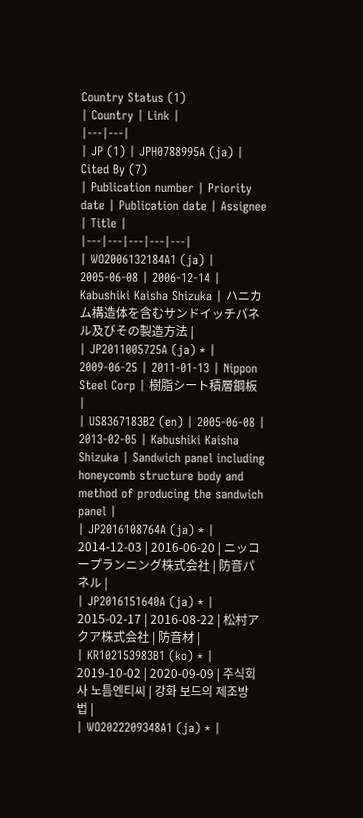Country Status (1)
| Country | Link |
|---|---|
| JP (1) | JPH0788995A (ja) |
Cited By (7)
| Publication number | Priority date | Publication date | Assignee | Title |
|---|---|---|---|---|
| WO2006132184A1 (ja) | 2005-06-08 | 2006-12-14 | Kabushiki Kaisha Shizuka | ハニカム構造体を含むサンドイッチパネル及びその製造方法 |
| JP2011005725A (ja) * | 2009-06-25 | 2011-01-13 | Nippon Steel Corp | 樹脂シート積層鋼板 |
| US8367183B2 (en) | 2005-06-08 | 2013-02-05 | Kabushiki Kaisha Shizuka | Sandwich panel including honeycomb structure body and method of producing the sandwich panel |
| JP2016108764A (ja) * | 2014-12-03 | 2016-06-20 | ニッコープランニング株式会社 | 防音パネル |
| JP2016151640A (ja) * | 2015-02-17 | 2016-08-22 | 松村アクア株式会社 | 防音材 |
| KR102153983B1 (ko) * | 2019-10-02 | 2020-09-09 | 주식회사 노틈엔티씨 | 강화 보드의 제조방법 |
| WO2022209348A1 (ja) * |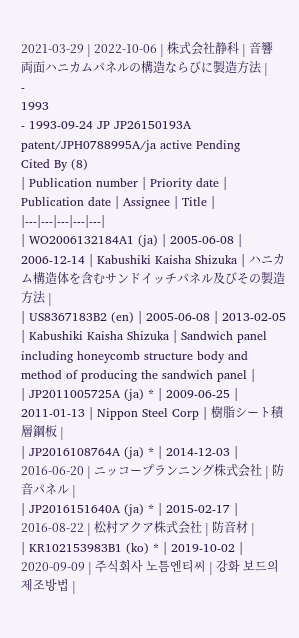2021-03-29 | 2022-10-06 | 株式会社静科 | 音響両面ハニカムパネルの構造ならびに製造方法 |
-
1993
- 1993-09-24 JP JP26150193A patent/JPH0788995A/ja active Pending
Cited By (8)
| Publication number | Priority date | Publication date | Assignee | Title |
|---|---|---|---|---|
| WO2006132184A1 (ja) | 2005-06-08 | 2006-12-14 | Kabushiki Kaisha Shizuka | ハニカム構造体を含むサンドイッチパネル及びその製造方法 |
| US8367183B2 (en) | 2005-06-08 | 2013-02-05 | Kabushiki Kaisha Shizuka | Sandwich panel including honeycomb structure body and method of producing the sandwich panel |
| JP2011005725A (ja) * | 2009-06-25 | 2011-01-13 | Nippon Steel Corp | 樹脂シート積層鋼板 |
| JP2016108764A (ja) * | 2014-12-03 | 2016-06-20 | ニッコープランニング株式会社 | 防音パネル |
| JP2016151640A (ja) * | 2015-02-17 | 2016-08-22 | 松村アクア株式会社 | 防音材 |
| KR102153983B1 (ko) * | 2019-10-02 | 2020-09-09 | 주식회사 노틈엔티씨 | 강화 보드의 제조방법 |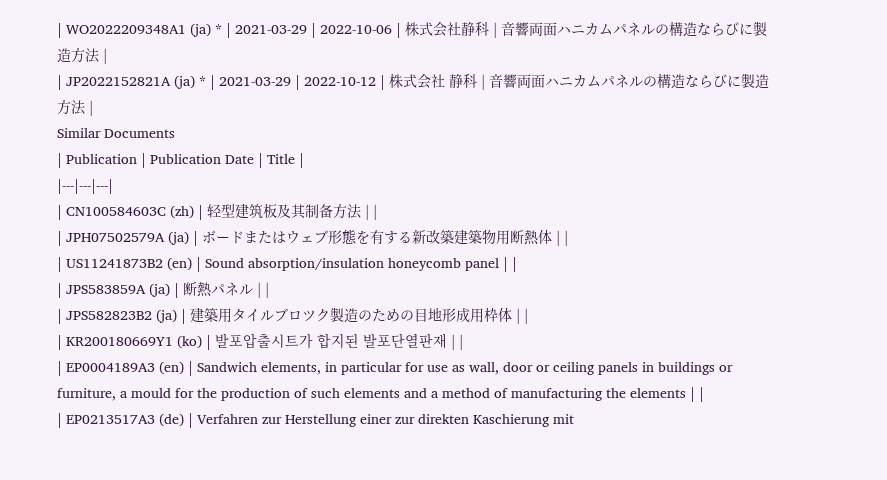| WO2022209348A1 (ja) * | 2021-03-29 | 2022-10-06 | 株式会社静科 | 音響両面ハニカムパネルの構造ならびに製造方法 |
| JP2022152821A (ja) * | 2021-03-29 | 2022-10-12 | 株式会社 静科 | 音響両面ハニカムパネルの構造ならびに製造方法 |
Similar Documents
| Publication | Publication Date | Title |
|---|---|---|
| CN100584603C (zh) | 轻型建筑板及其制备方法 | |
| JPH07502579A (ja) | ボードまたはウェブ形態を有する新改築建築物用断熱体 | |
| US11241873B2 (en) | Sound absorption/insulation honeycomb panel | |
| JPS583859A (ja) | 断熱パネル | |
| JPS582823B2 (ja) | 建築用タイルブロツク製造のための目地形成用枠体 | |
| KR200180669Y1 (ko) | 발포압출시트가 합지된 발포단열판재 | |
| EP0004189A3 (en) | Sandwich elements, in particular for use as wall, door or ceiling panels in buildings or furniture, a mould for the production of such elements and a method of manufacturing the elements | |
| EP0213517A3 (de) | Verfahren zur Herstellung einer zur direkten Kaschierung mit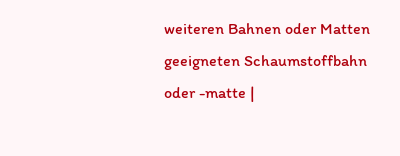weiteren Bahnen oder Matten geeigneten Schaumstoffbahn oder -matte |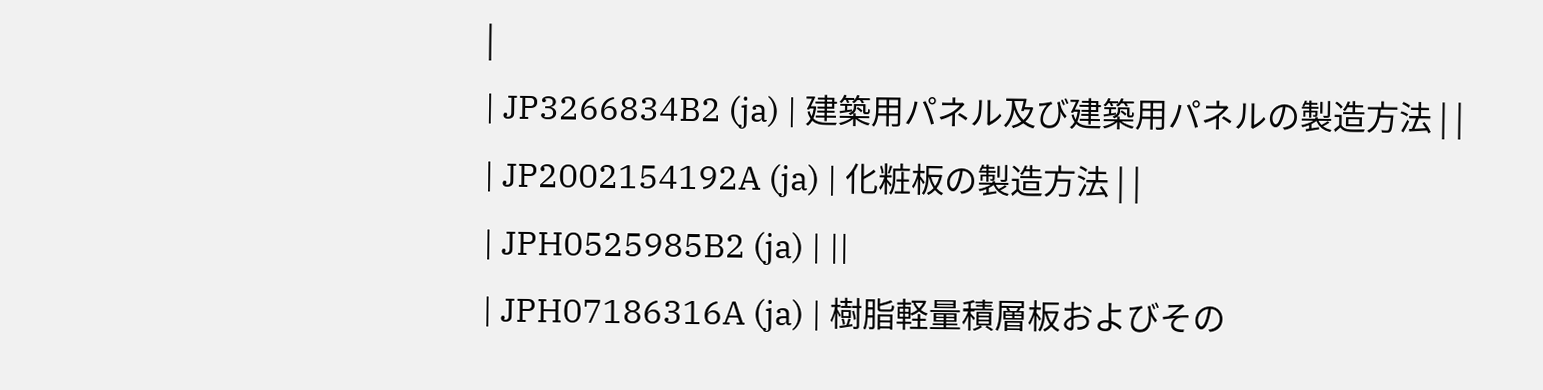|
| JP3266834B2 (ja) | 建築用パネル及び建築用パネルの製造方法 | |
| JP2002154192A (ja) | 化粧板の製造方法 | |
| JPH0525985B2 (ja) | ||
| JPH07186316A (ja) | 樹脂軽量積層板およびその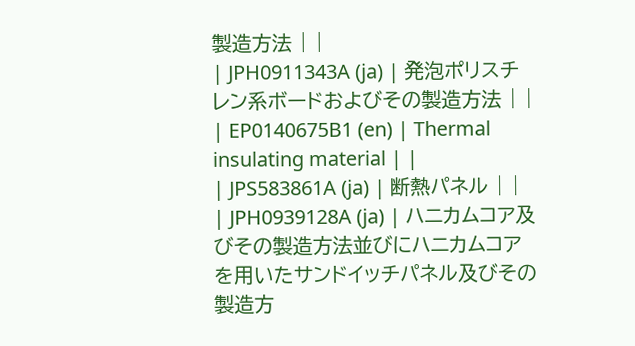製造方法 | |
| JPH0911343A (ja) | 発泡ポリスチレン系ボードおよびその製造方法 | |
| EP0140675B1 (en) | Thermal insulating material | |
| JPS583861A (ja) | 断熱パネル | |
| JPH0939128A (ja) | ハニカムコア及びその製造方法並びにハニカムコアを用いたサンドイッチパネル及びその製造方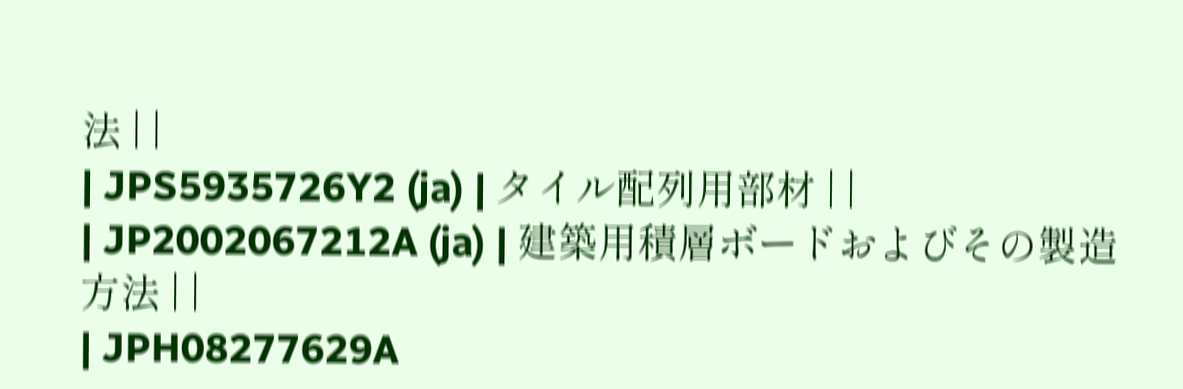法 | |
| JPS5935726Y2 (ja) | タイル配列用部材 | |
| JP2002067212A (ja) | 建築用積層ボードおよびその製造方法 | |
| JPH08277629A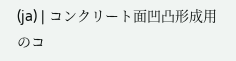(ja) | コンクリート面凹凸形成用のコ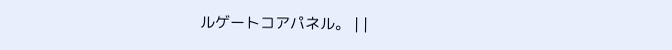ルゲートコアパネル。 | |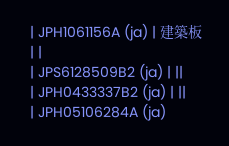| JPH1061156A (ja) | 建築板 | |
| JPS6128509B2 (ja) | ||
| JPH0433337B2 (ja) | ||
| JPH05106284A (ja)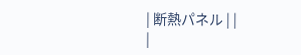| 断熱パネル | |
|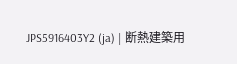JPS5916403Y2 (ja) | 断熱建築用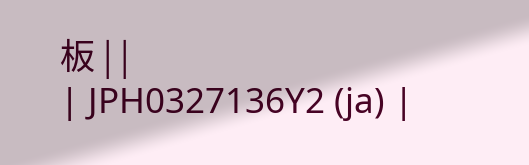板 | |
| JPH0327136Y2 (ja) |